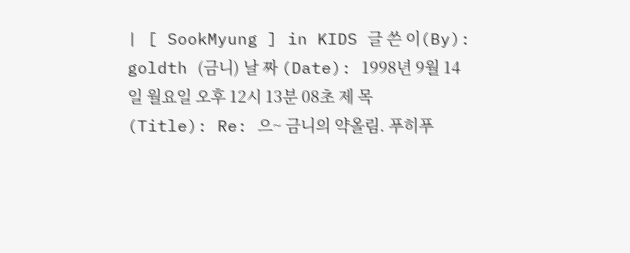| [ SookMyung ] in KIDS 글 쓴 이(By): goldth (금니) 날 짜 (Date): 1998년 9월 14일 월요일 오후 12시 13분 08초 제 목(Title): Re: 으~ 금니의 약올림. 푸히푸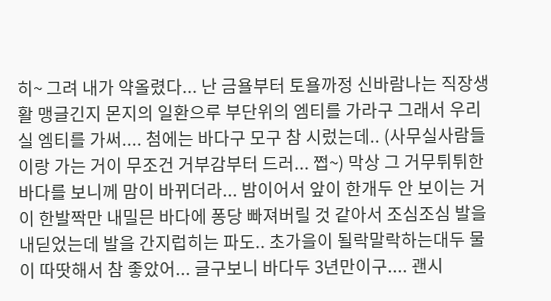히~ 그려 내가 약올렸다... 난 금욜부터 토욜까정 신바람나는 직장생활 맹글긴지 몬지의 일환으루 부단위의 엠티를 가라구 그래서 우리실 엠티를 가써.... 첨에는 바다구 모구 참 시렀는데.. (사무실사람들이랑 가는 거이 무조건 거부감부터 드러... 쩝~) 막상 그 거무튀튀한 바다를 보니께 맘이 바뀌더라... 밤이어서 앞이 한개두 안 보이는 거이 한발짝만 내밀믄 바다에 퐁당 빠져버릴 것 같아서 조심조심 발을 내딛었는데 발을 간지럽히는 파도.. 초가을이 될락말락하는대두 물이 따땃해서 참 좋았어... 글구보니 바다두 3년만이구.... 괜시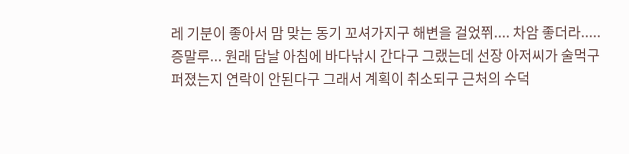레 기분이 좋아서 맘 맞는 동기 꼬셔가지구 해변을 걸었쮜.... 차암 좋더라..... 증말루... 원래 담날 아침에 바다낚시 간다구 그랬는데 선장 아저씨가 술먹구 퍼졌는지 연락이 안된다구 그래서 계획이 취소되구 근처의 수덕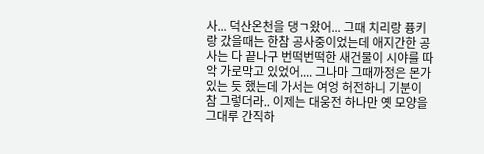사... 덕산온천을 댕ㄱ왔어... 그때 치리랑 퓽키랑 갔을때는 한참 공사중이었는데 애지간한 공사는 다 끝나구 번떡번떡한 새건물이 시야를 따악 가로막고 있었어.... 그나마 그때까정은 몬가 있는 듯 했는데 가서는 여엉 허전하니 기분이 참 그렇더라.. 이제는 대웅전 하나만 옛 모양을 그대루 간직하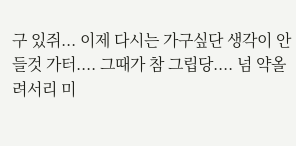구 있쥐... 이제 다시는 가구싶단 생각이 안 들것 가터.... 그때가 참 그립당.... 넘 약올려서리 미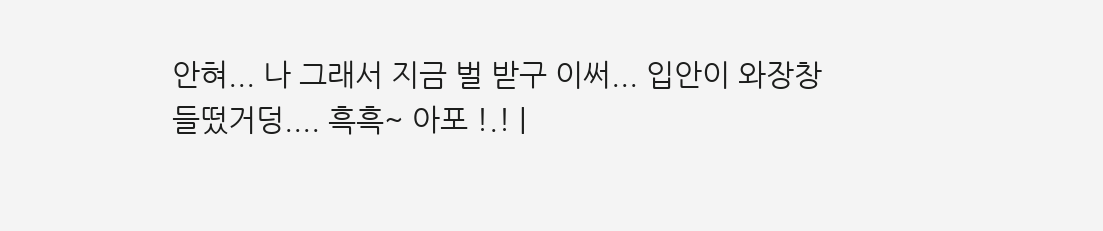안혀... 나 그래서 지금 벌 받구 이써... 입안이 와장창 들떴거덩.... 흑흑~ 아포 !.! |